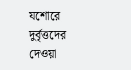যশোরে দুর্বৃত্তদের দেওয়া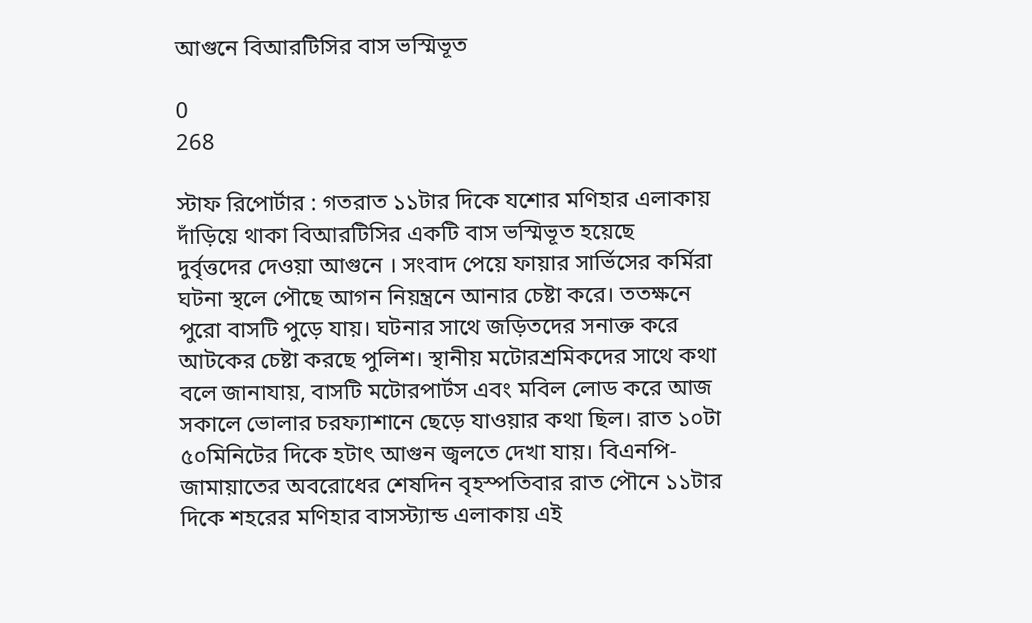আগুনে বিআরটিসির বাস ভস্মিভূত

0
268

স্টাফ রিপোর্টার : গতরাত ১১টার দিকে যশোর মণিহার এলাকায়
দাঁড়িয়ে থাকা বিআরটিসির একটি বাস ভস্মিভূত হয়েছে
দুর্বৃত্তদের দেওয়া আগুনে । সংবাদ পেয়ে ফায়ার সার্ভিসের কর্মিরা
ঘটনা স্থলে পৌছে আগন নিয়ন্ত্রনে আনার চেষ্টা করে। ততক্ষনে
পুরো বাসটি পুড়ে যায়। ঘটনার সাথে জড়িতদের সনাক্ত করে
আটকের চেষ্টা করছে পুলিশ। স্থানীয় মটোরশ্রমিকদের সাথে কথা
বলে জানাযায়, বাসটি মটোরপার্টস এবং মবিল লোড করে আজ
সকালে ভোলার চরফ্যাশানে ছেড়ে যাওয়ার কথা ছিল। রাত ১০টা
৫০মিনিটের দিকে হটাৎ আগুন জ্বলতে দেখা যায়। বিএনপি-
জামায়াতের অবরোধের শেষদিন বৃহস্পতিবার রাত পৌনে ১১টার
দিকে শহরের মণিহার বাসস্ট্যান্ড এলাকায় এই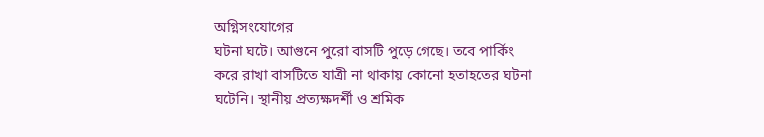অগ্নিসংযোগের
ঘটনা ঘটে। আগুনে পুরো বাসটি পুড়ে গেছে। তবে পার্কিং
করে রাখা বাসটিতে যাত্রী না থাকায় কোনো হতাহতের ঘটনা
ঘটেনি। স্থানীয় প্রত্যক্ষদর্শী ও শ্রমিক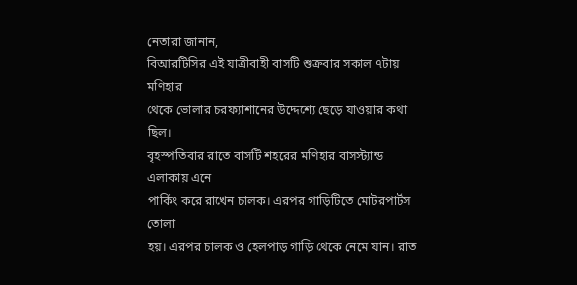নেতারা জানান,
বিআরটিসির এই যাত্রীবাহী বাসটি শুক্রবার সকাল ৭টায় মণিহার
থেকে ভোলার চরফ্যাশানের উদ্দেশ্যে ছেড়ে যাওয়ার কথা ছিল।
বৃহস্পতিবার রাতে বাসটি শহরের মণিহার বাসস্ট্যান্ড এলাকায় এনে
পার্কিং করে রাখেন চালক। এরপর গাড়িটিতে মোটরপার্টস তোলা
হয়। এরপর চালক ও হেলপাড় গাড়ি থেকে নেমে যান। রাত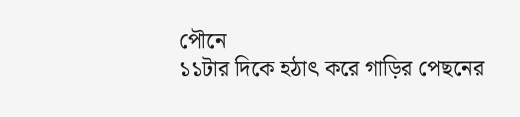পৌনে
১১টার দিকে হঠাৎ করে গাড়ির পেছনের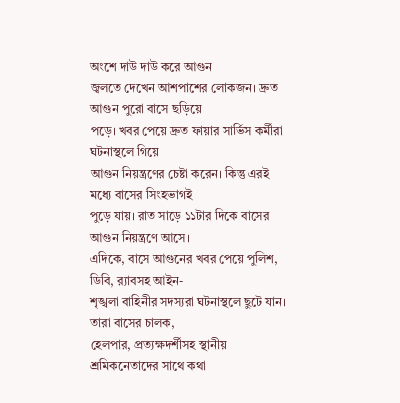অংশে দাউ দাউ করে আগুন
জ্বলতে দেখেন আশপাশের লোকজন। দ্রুত আগুন পুরো বাসে ছড়িয়ে
পড়ে। খবর পেয়ে দ্রুত ফায়ার সার্ভিস কর্মীরা ঘটনাস্থলে গিয়ে
আগুন নিয়ন্ত্রণের চেষ্টা করেন। কিন্তু এরই মধ্যে বাসের সিংহভাগই
পুড়ে যায়। রাত সাড়ে ১১টার দিকে বাসের আগুন নিয়ন্ত্রণে আসে।
এদিকে, বাসে আগুনের খবর পেয়ে পুলিশ, ডিবি, র‌্যাবসহ আইন-
শৃঙ্খলা বাহিনীর সদস্যরা ঘটনাস্থলে ছুটে যান। তারা বাসের চালক,
হেলপার, প্রত্যক্ষদর্শীসহ স্থানীয় শ্রমিকনেতাদের সাথে কথা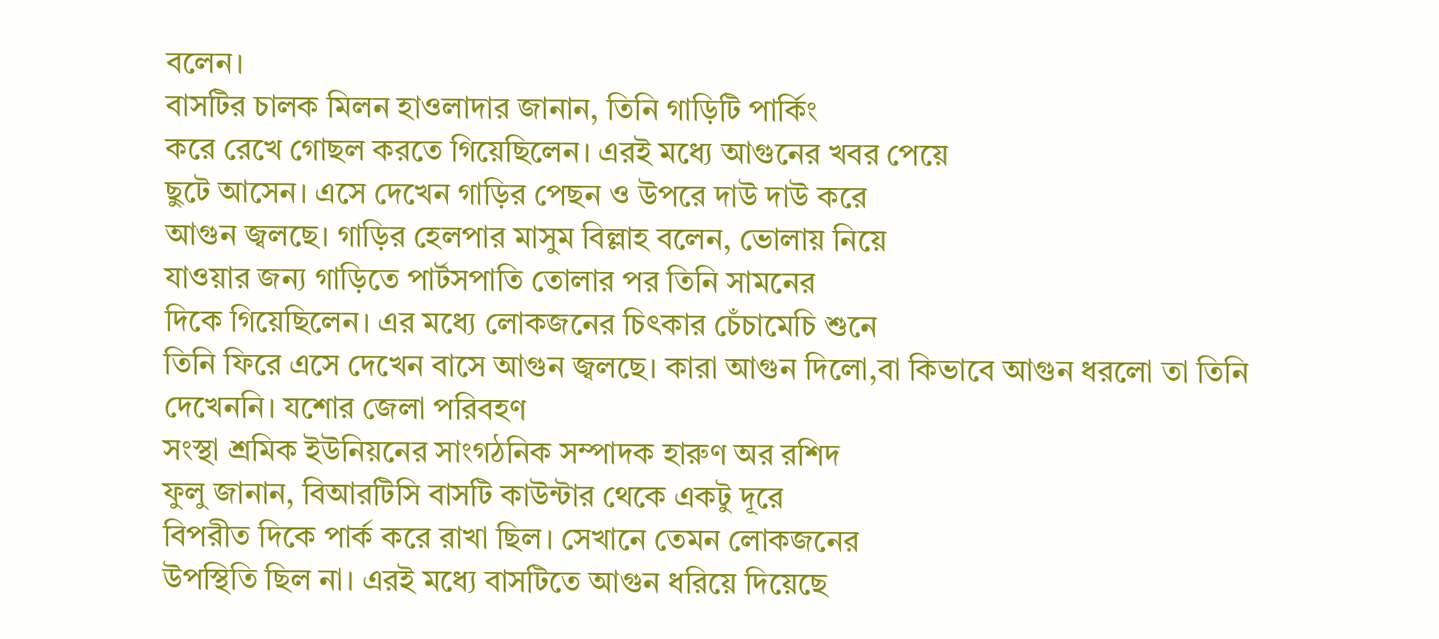বলেন।
বাসটির চালক মিলন হাওলাদার জানান, তিনি গাড়িটি পার্কিং
করে রেখে গোছল করতে গিয়েছিলেন। এরই মধ্যে আগুনের খবর পেয়ে
ছুটে আসেন। এসে দেখেন গাড়ির পেছন ও উপরে দাউ দাউ করে
আগুন জ্বলছে। গাড়ির হেলপার মাসুম বিল্লাহ বলেন, ভোলায় নিয়ে
যাওয়ার জন্য গাড়িতে পার্টসপাতি তোলার পর তিনি সামনের
দিকে গিয়েছিলেন। এর মধ্যে লোকজনের চিৎকার চেঁচামেচি শুনে
তিনি ফিরে এসে দেখেন বাসে আগুন জ্বলছে। কারা আগুন দিলো,বা কিভাবে আগুন ধরলো তা তিনি দেখেননি। যশোর জেলা পরিবহণ
সংস্থা শ্রমিক ইউনিয়নের সাংগঠনিক সম্পাদক হারুণ অর রশিদ
ফুলু জানান, বিআরটিসি বাসটি কাউন্টার থেকে একটু দূরে
বিপরীত দিকে পার্ক করে রাখা ছিল। সেখানে তেমন লোকজনের
উপস্থিতি ছিল না। এরই মধ্যে বাসটিতে আগুন ধরিয়ে দিয়েছে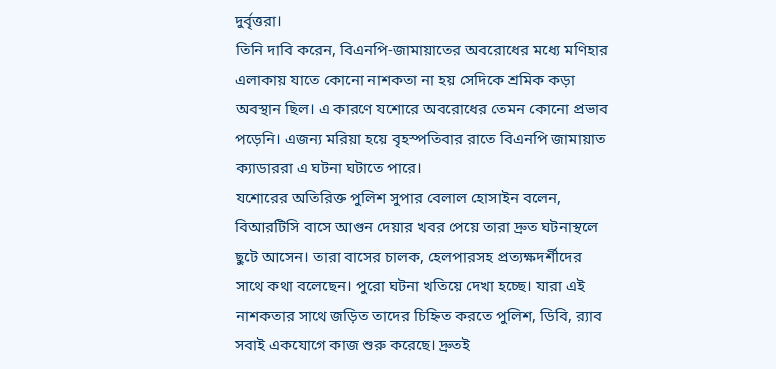দুর্বৃত্তরা।
তিনি দাবি করেন, বিএনপি-জামায়াতের অবরোধের মধ্যে মণিহার
এলাকায় যাতে কোনো নাশকতা না হয় সেদিকে শ্রমিক কড়া
অবস্থান ছিল। এ কারণে যশোরে অবরোধের তেমন কোনো প্রভাব
পড়েনি। এজন্য মরিয়া হয়ে বৃহস্পতিবার রাতে বিএনপি জামায়াত
ক্যাডাররা এ ঘটনা ঘটাতে পারে।
যশোরের অতিরিক্ত পুলিশ সুপার বেলাল হোসাইন বলেন,
বিআরটিসি বাসে আগুন দেয়ার খবর পেয়ে তারা দ্রুত ঘটনাস্থলে
ছুটে আসেন। তারা বাসের চালক, হেলপারসহ প্রত্যক্ষদর্শীদের
সাথে কথা বলেছেন। পুরো ঘটনা খতিয়ে দেখা হচ্ছে। যারা এই
নাশকতার সাথে জড়িত তাদের চিহ্নিত করতে পুলিশ, ডিবি, র‌্যাব
সবাই একযোগে কাজ শুরু করেছে। দ্রুতই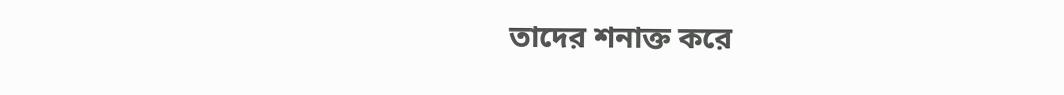তাদের শনাক্ত করে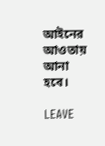আইনের আওতায় আনা হবে।

LEAVE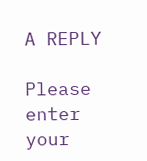A REPLY

Please enter your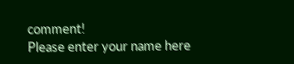comment!
Please enter your name here